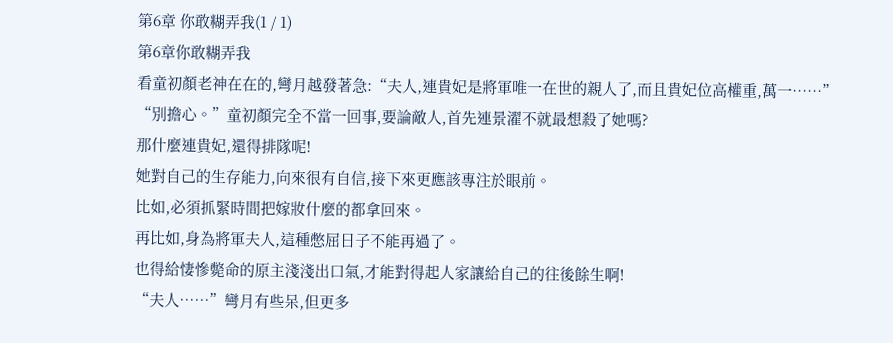第6章 你敢糊弄我(1 / 1)
第6章你敢糊弄我
看童初顏老神在在的,彎月越發著急:“夫人,連貴妃是將軍唯一在世的親人了,而且貴妃位高權重,萬一……”
“別擔心。”童初顏完全不當一回事,要論敵人,首先連景濯不就最想殺了她嗎?
那什麼連貴妃,還得排隊呢!
她對自己的生存能力,向來很有自信,接下來更應該專注於眼前。
比如,必須抓緊時間把嫁妝什麼的都拿回來。
再比如,身為將軍夫人,這種憋屈日子不能再過了。
也得給悽慘斃命的原主淺淺出口氣,才能對得起人家讓給自己的往後餘生啊!
“夫人……”彎月有些呆,但更多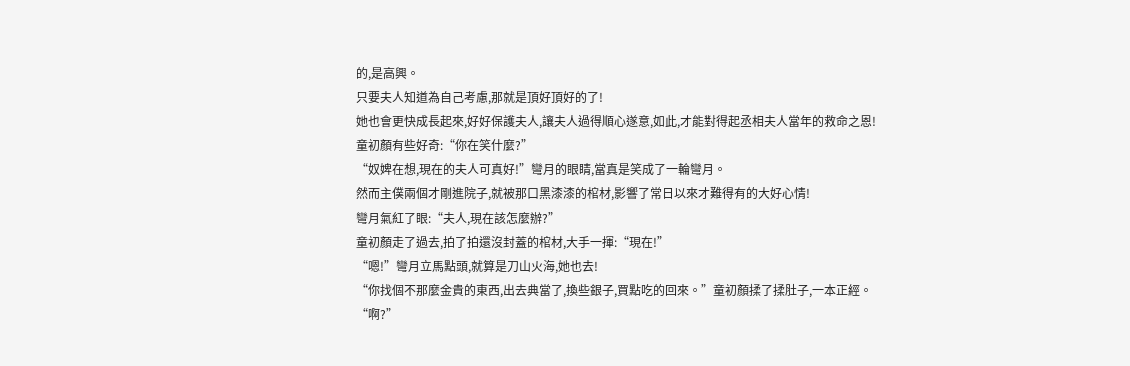的,是高興。
只要夫人知道為自己考慮,那就是頂好頂好的了!
她也會更快成長起來,好好保護夫人,讓夫人過得順心遂意,如此,才能對得起丞相夫人當年的救命之恩!
童初顏有些好奇:“你在笑什麼?”
“奴婢在想,現在的夫人可真好!”彎月的眼睛,當真是笑成了一輪彎月。
然而主僕兩個才剛進院子,就被那口黑漆漆的棺材,影響了常日以來才難得有的大好心情!
彎月氣紅了眼:“夫人,現在該怎麼辦?”
童初顏走了過去,拍了拍還沒封蓋的棺材,大手一揮:“現在!”
“嗯!”彎月立馬點頭,就算是刀山火海,她也去!
“你找個不那麼金貴的東西,出去典當了,換些銀子,買點吃的回來。”童初顏揉了揉肚子,一本正經。
“啊?”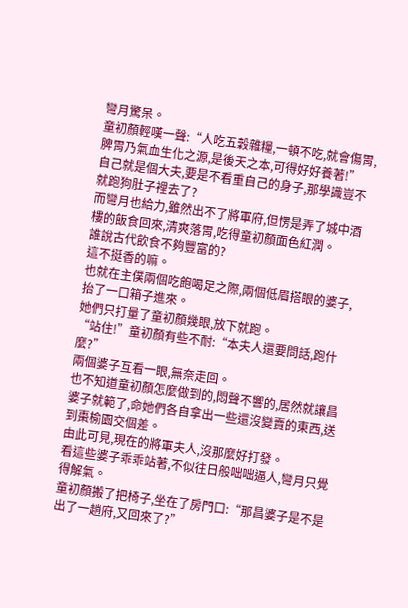彎月驚呆。
童初顏輕嘆一聲:“人吃五穀雜糧,一頓不吃,就會傷胃,脾胃乃氣血生化之源,是後天之本,可得好好養著!”
自己就是個大夫,要是不看重自己的身子,那學識豈不就跑狗肚子裡去了?
而彎月也給力,雖然出不了將軍府,但愣是弄了城中酒樓的飯食回來,清爽落胃,吃得童初顏面色紅潤。
誰說古代飲食不夠豐富的?
這不挺香的嘛。
也就在主僕兩個吃飽喝足之際,兩個低眉搭眼的婆子,抬了一口箱子進來。
她們只打量了童初顏幾眼,放下就跑。
“站住!”童初顏有些不耐:“本夫人還要問話,跑什麼?”
兩個婆子互看一眼,無奈走回。
也不知道童初顏怎麼做到的,悶聲不響的,居然就讓昌婆子就範了,命她們各自拿出一些還沒變賣的東西,送到棗榆園交個差。
由此可見,現在的將軍夫人,沒那麼好打發。
看這些婆子乖乖站著,不似往日般咄咄逼人,彎月只覺得解氣。
童初顏搬了把椅子,坐在了房門口:“那昌婆子是不是出了一趟府,又回來了?”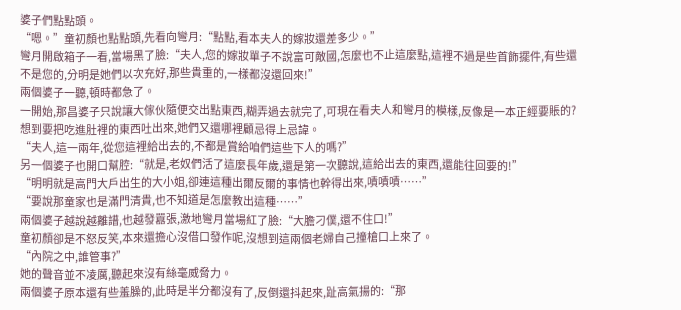婆子們點點頭。
“嗯。”童初顏也點點頭,先看向彎月:“點點,看本夫人的嫁妝還差多少。”
彎月開啟箱子一看,當場黑了臉:“夫人,您的嫁妝單子不說富可敵國,怎麼也不止這麼點,這裡不過是些首飾擺件,有些還不是您的,分明是她們以次充好,那些貴重的,一樣都沒還回來!”
兩個婆子一聽,頓時都急了。
一開始,那昌婆子只說讓大傢伙隨便交出點東西,糊弄過去就完了,可現在看夫人和彎月的模樣,反像是一本正經要賬的?
想到要把吃進肚裡的東西吐出來,她們又還哪裡顧忌得上忌諱。
“夫人,這一兩年,從您這裡給出去的,不都是賞給咱們這些下人的嗎?”
另一個婆子也開口幫腔:“就是,老奴們活了這麼長年歲,還是第一次聽說,這給出去的東西,還能往回要的!”
“明明就是高門大戶出生的大小姐,卻連這種出爾反爾的事情也幹得出來,嘖嘖嘖……”
“要說那童家也是滿門清貴,也不知道是怎麼教出這種……”
兩個婆子越說越離譜,也越發囂張,激地彎月當場紅了臉:“大膽刁僕,還不住口!”
童初顏卻是不怒反笑,本來還擔心沒借口發作呢,沒想到這兩個老婦自己撞槍口上來了。
“內院之中,誰管事?”
她的聲音並不凌厲,聽起來沒有絲毫威脅力。
兩個婆子原本還有些羞臊的,此時是半分都沒有了,反倒還抖起來,趾高氣揚的:“那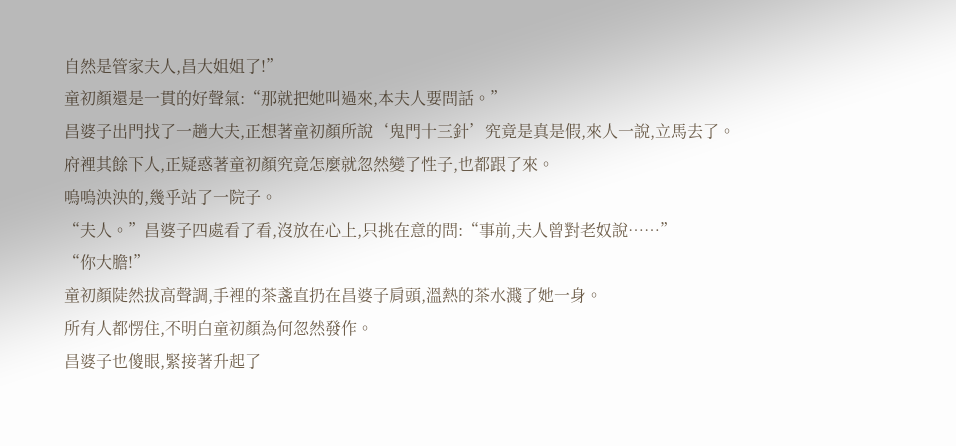自然是管家夫人,昌大姐姐了!”
童初顏還是一貫的好聲氣:“那就把她叫過來,本夫人要問話。”
昌婆子出門找了一趟大夫,正想著童初顏所說‘鬼門十三針’究竟是真是假,來人一說,立馬去了。
府裡其餘下人,正疑惑著童初顏究竟怎麼就忽然變了性子,也都跟了來。
嗚嗚泱泱的,幾乎站了一院子。
“夫人。”昌婆子四處看了看,沒放在心上,只挑在意的問:“事前,夫人曾對老奴說……”
“你大膽!”
童初顏陡然拔高聲調,手裡的茶盞直扔在昌婆子肩頭,溫熱的茶水濺了她一身。
所有人都愣住,不明白童初顏為何忽然發作。
昌婆子也傻眼,緊接著升起了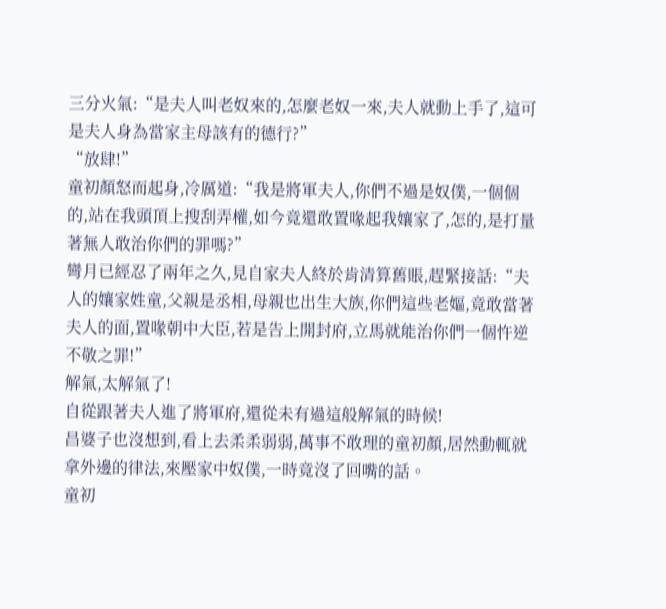三分火氣:“是夫人叫老奴來的,怎麼老奴一來,夫人就動上手了,這可是夫人身為當家主母該有的德行?”
“放肆!”
童初顏怒而起身,冷厲道:“我是將軍夫人,你們不過是奴僕,一個個的,站在我頭頂上搜刮弄權,如今竟還敢置喙起我孃家了,怎的,是打量著無人敢治你們的罪嗎?”
彎月已經忍了兩年之久,見自家夫人終於肯清算舊賬,趕緊接話:“夫人的孃家姓童,父親是丞相,母親也出生大族,你們這些老嫗,竟敢當著夫人的面,置喙朝中大臣,若是告上開封府,立馬就能治你們一個忤逆不敬之罪!”
解氣,太解氣了!
自從跟著夫人進了將軍府,還從未有過這般解氣的時候!
昌婆子也沒想到,看上去柔柔弱弱,萬事不敢理的童初顏,居然動輒就拿外邊的律法,來壓家中奴僕,一時竟沒了回嘴的話。
童初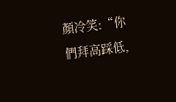顏冷笑:“你們拜高踩低,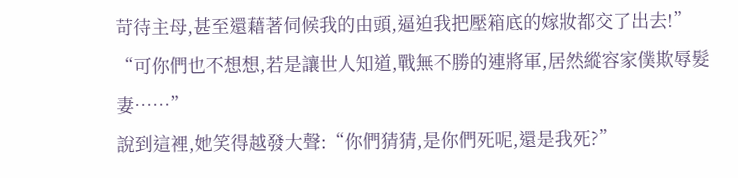苛待主母,甚至還藉著伺候我的由頭,逼迫我把壓箱底的嫁妝都交了出去!”
“可你們也不想想,若是讓世人知道,戰無不勝的連將軍,居然縱容家僕欺辱髮妻……”
說到這裡,她笑得越發大聲:“你們猜猜,是你們死呢,還是我死?”